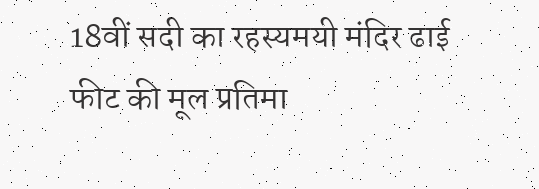18वीं सदी का रहस्यमयी मंदिर ढाई फीट की मूल प्रतिमा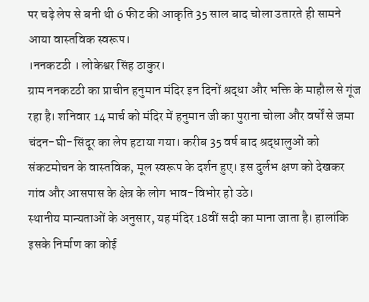पर चढ़े लेप से बनी थी 6 फीट की आकृति 35 साल बाद चोला उतारते ही सामने आया वास्तविक स्वरूप।
।ननकटठी । लोकेश्वर सिंह ठाकुर।
ग्राम ननकटठी का प्राचीन हनुमान मंदिर इन दिनों श्रद्धा और भक्ति के माहौल से गूंज रहा है। शनिवार 14 मार्च को मंदिर में हनुमान जी का पुराना चोला और वर्षों से जमा चंदन-घी-सिंदूर का लेप हटाया गया। करीब 35 वर्ष बाद श्रद्धालुओं को संकटमोचन के वास्तविक, मूल स्वरूप के दर्शन हुए। इस दुर्लभ क्षण को देखकर गांव और आसपास के क्षेत्र के लोग भाव-विभोर हो उठे।
स्थानीय मान्यताओं के अनुसार, यह मंदिर 18वीं सदी का माना जाता है। हालांकि इसके निर्माण का कोई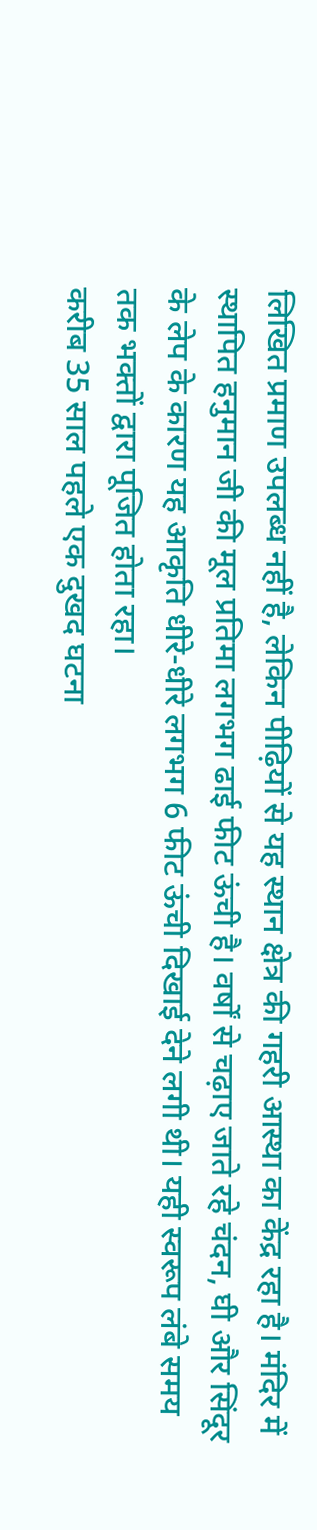लिखित प्रमाण उपलब्ध नहीं है, लेकिन पीढ़ियों से यह स्थान क्षेत्र की गहरी आस्था का केंद्र रहा है। मंदिर में स्थापित हनुमान जी की मूल प्रतिमा लगभग ढाई फीट ऊंची है। वर्षों से चढ़ाए जाते रहे चंदन, घी और सिंदूर के लेप के कारण यह आकृति धीरे-धीरे लगभग 6 फीट ऊंची दिखाई देने लगी थी। यही स्वरूप लंबे समय तक भक्तों द्वारा पूजित होता रहा।
करीब 35 साल पहले एक दुखद घटना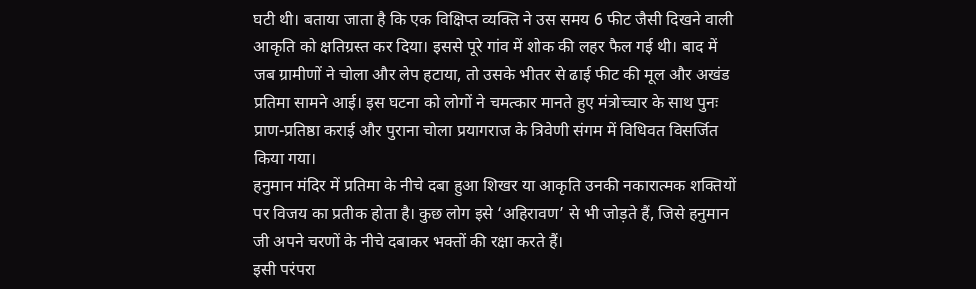घटी थी। बताया जाता है कि एक विक्षिप्त व्यक्ति ने उस समय 6 फीट जैसी दिखने वाली आकृति को क्षतिग्रस्त कर दिया। इससे पूरे गांव में शोक की लहर फैल गई थी। बाद में जब ग्रामीणों ने चोला और लेप हटाया, तो उसके भीतर से ढाई फीट की मूल और अखंड प्रतिमा सामने आई। इस घटना को लोगों ने चमत्कार मानते हुए मंत्रोच्चार के साथ पुनः प्राण-प्रतिष्ठा कराई और पुराना चोला प्रयागराज के त्रिवेणी संगम में विधिवत विसर्जित किया गया।
हनुमान मंदिर में प्रतिमा के नीचे दबा हुआ शिखर या आकृति उनकी नकारात्मक शक्तियों पर विजय का प्रतीक होता है। कुछ लोग इसे ‘अहिरावण’ से भी जोड़ते हैं, जिसे हनुमान जी अपने चरणों के नीचे दबाकर भक्तों की रक्षा करते हैं।
इसी परंपरा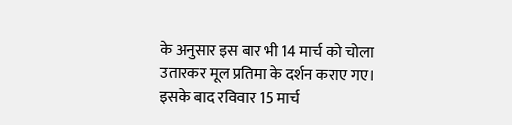के अनुसार इस बार भी 14 मार्च को चोला उतारकर मूल प्रतिमा के दर्शन कराए गए। इसके बाद रविवार 15 मार्च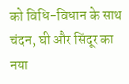को विधि-विधान के साथ चंदन, घी और सिंदूर का नया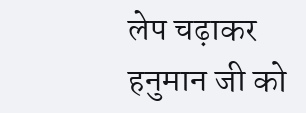लेप चढ़ाकर हनुमान जी को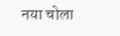नया चोला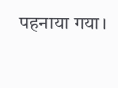पहनाया गया।